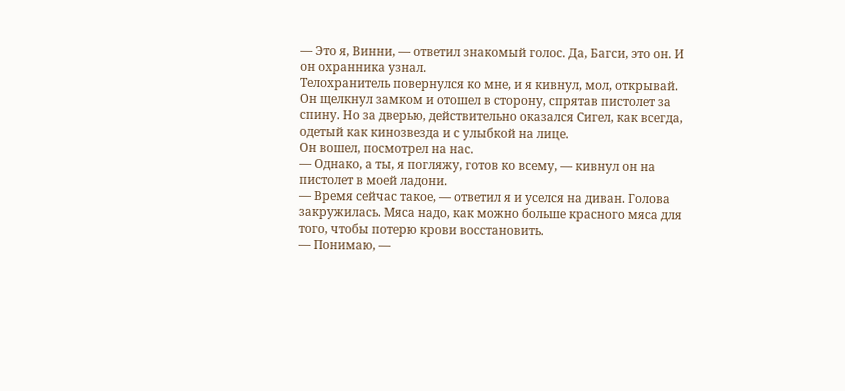— Это я, Винни, — ответил знакомый голос. Да, Багси, это он. И он охранника узнал.
Телохранитель повернулся ко мне, и я кивнул, мол, открывай. Он щелкнул замком и отошел в сторону, спрятав пистолет за спину. Но за дверью, действительно оказался Сигел, как всегда, одетый как кинозвезда и с улыбкой на лице.
Он вошел, посмотрел на нас.
— Однако, а ты, я погляжу, готов ко всему, — кивнул он на пистолет в моей ладони.
— Время сейчас такое, — ответил я и уселся на диван. Голова закружилась. Мяса надо, как можно больше красного мяса для того, чтобы потерю крови восстановить.
— Понимаю, —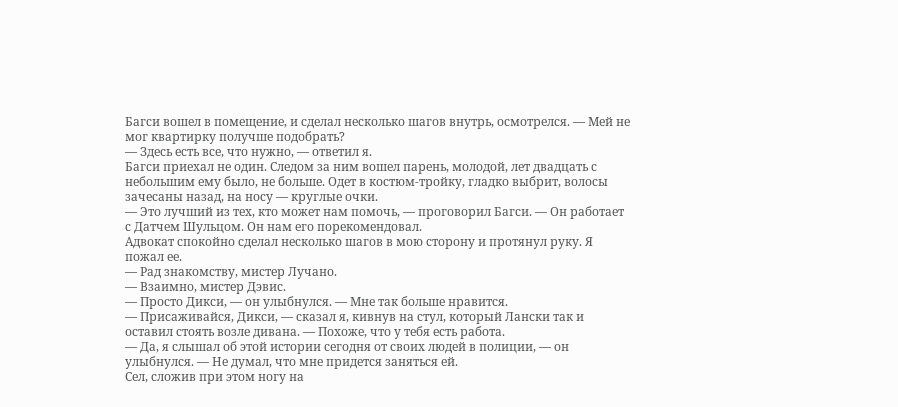Багси вошел в помещение, и сделал несколько шагов внутрь, осмотрелся. — Мей не мог квартирку получше подобрать?
— Здесь есть все, что нужно, — ответил я.
Багси приехал не один. Следом за ним вошел парень, молодой, лет двадцать с небольшим ему было, не больше. Одет в костюм-тройку, гладко выбрит, волосы зачесаны назад, на носу — круглые очки.
— Это лучший из тех, кто может нам помочь, — проговорил Багси. — Он работает с Датчем Шульцом. Он нам его порекомендовал.
Адвокат спокойно сделал несколько шагов в мою сторону и протянул руку. Я пожал ее.
— Рад знакомству, мистер Лучано.
— Взаимно, мистер Дэвис.
— Просто Дикси, — он улыбнулся. — Мне так больше нравится.
— Присаживайся, Дикси, — сказал я, кивнув на стул, который Лански так и оставил стоять возле дивана. — Похоже, что у тебя есть работа.
— Да, я слышал об этой истории сегодня от своих людей в полиции, — он улыбнулся. — Не думал, что мне придется заняться ей.
Сел, сложив при этом ногу на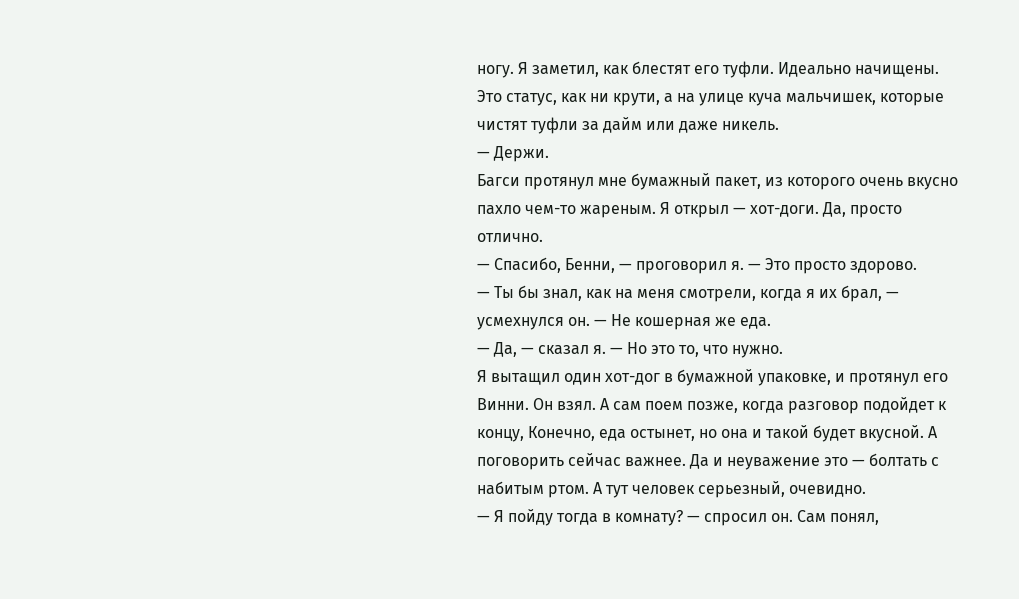ногу. Я заметил, как блестят его туфли. Идеально начищены. Это статус, как ни крути, а на улице куча мальчишек, которые чистят туфли за дайм или даже никель.
— Держи.
Багси протянул мне бумажный пакет, из которого очень вкусно пахло чем-то жареным. Я открыл — хот-доги. Да, просто отлично.
— Спасибо, Бенни, — проговорил я. — Это просто здорово.
— Ты бы знал, как на меня смотрели, когда я их брал, — усмехнулся он. — Не кошерная же еда.
— Да, — сказал я. — Но это то, что нужно.
Я вытащил один хот-дог в бумажной упаковке, и протянул его Винни. Он взял. А сам поем позже, когда разговор подойдет к концу, Конечно, еда остынет, но она и такой будет вкусной. А поговорить сейчас важнее. Да и неуважение это — болтать с набитым ртом. А тут человек серьезный, очевидно.
— Я пойду тогда в комнату? — спросил он. Сам понял,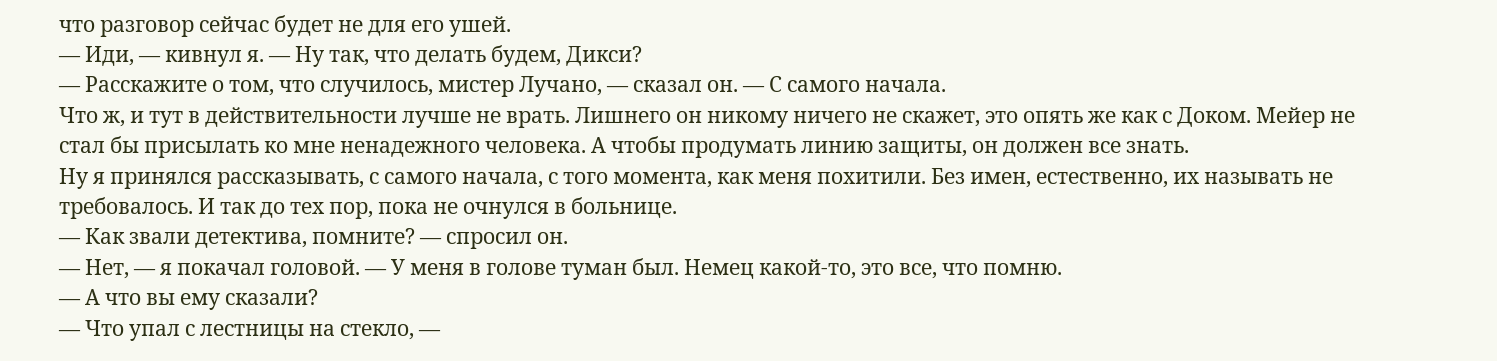что разговор сейчас будет не для его ушей.
— Иди, — кивнул я. — Ну так, что делать будем, Дикси?
— Расскажите о том, что случилось, мистер Лучано, — сказал он. — С самого начала.
Что ж, и тут в действительности лучше не врать. Лишнего он никому ничего не скажет, это опять же как с Доком. Мейер не стал бы присылать ко мне ненадежного человека. А чтобы продумать линию защиты, он должен все знать.
Ну я принялся рассказывать, с самого начала, с того момента, как меня похитили. Без имен, естественно, их называть не требовалось. И так до тех пор, пока не очнулся в больнице.
— Как звали детектива, помните? — спросил он.
— Нет, — я покачал головой. — У меня в голове туман был. Немец какой-то, это все, что помню.
— А что вы ему сказали?
— Что упал с лестницы на стекло, —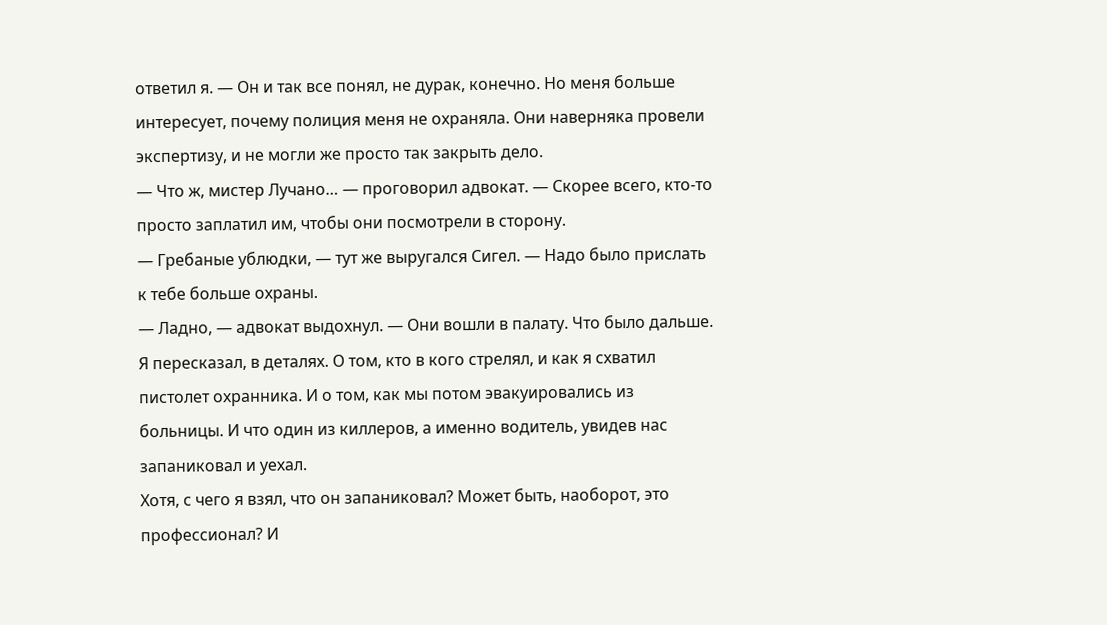ответил я. — Он и так все понял, не дурак, конечно. Но меня больше интересует, почему полиция меня не охраняла. Они наверняка провели экспертизу, и не могли же просто так закрыть дело.
— Что ж, мистер Лучано… — проговорил адвокат. — Скорее всего, кто-то просто заплатил им, чтобы они посмотрели в сторону.
— Гребаные ублюдки, — тут же выругался Сигел. — Надо было прислать к тебе больше охраны.
— Ладно, — адвокат выдохнул. — Они вошли в палату. Что было дальше.
Я пересказал, в деталях. О том, кто в кого стрелял, и как я схватил пистолет охранника. И о том, как мы потом эвакуировались из больницы. И что один из киллеров, а именно водитель, увидев нас запаниковал и уехал.
Хотя, с чего я взял, что он запаниковал? Может быть, наоборот, это профессионал? И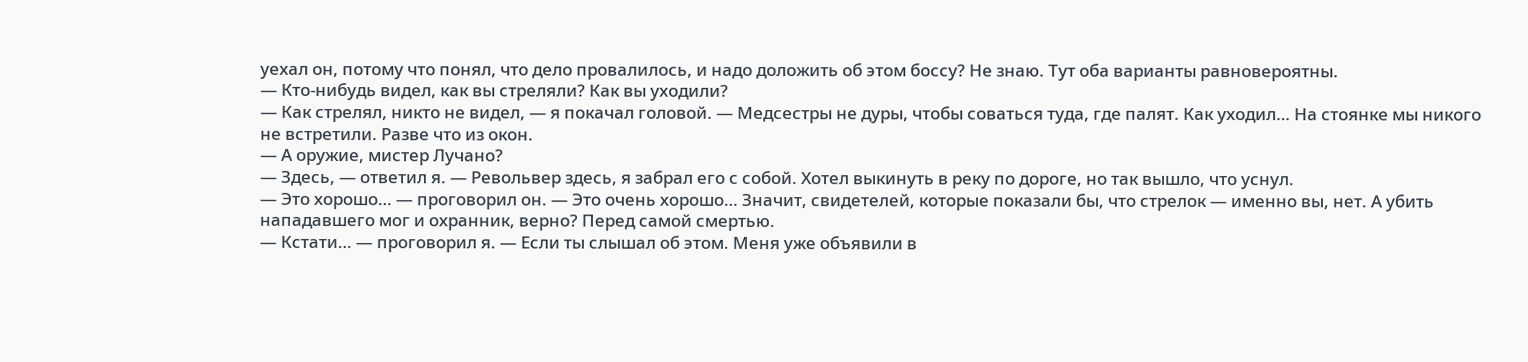уехал он, потому что понял, что дело провалилось, и надо доложить об этом боссу? Не знаю. Тут оба варианты равновероятны.
— Кто-нибудь видел, как вы стреляли? Как вы уходили?
— Как стрелял, никто не видел, — я покачал головой. — Медсестры не дуры, чтобы соваться туда, где палят. Как уходил… На стоянке мы никого не встретили. Разве что из окон.
— А оружие, мистер Лучано?
— Здесь, — ответил я. — Револьвер здесь, я забрал его с собой. Хотел выкинуть в реку по дороге, но так вышло, что уснул.
— Это хорошо… — проговорил он. — Это очень хорошо… Значит, свидетелей, которые показали бы, что стрелок — именно вы, нет. А убить нападавшего мог и охранник, верно? Перед самой смертью.
— Кстати… — проговорил я. — Если ты слышал об этом. Меня уже объявили в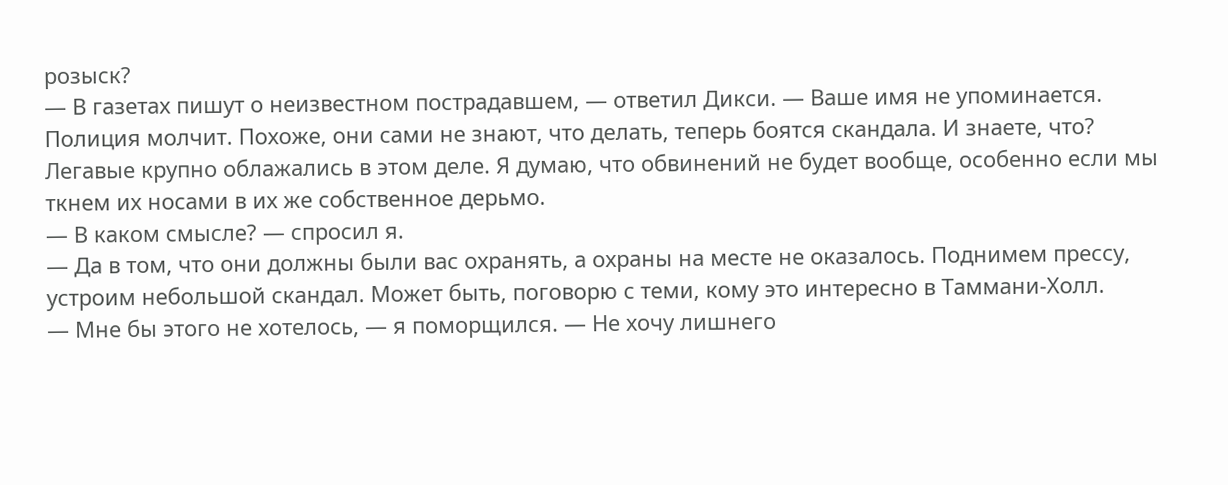розыск?
— В газетах пишут о неизвестном пострадавшем, — ответил Дикси. — Ваше имя не упоминается. Полиция молчит. Похоже, они сами не знают, что делать, теперь боятся скандала. И знаете, что? Легавые крупно облажались в этом деле. Я думаю, что обвинений не будет вообще, особенно если мы ткнем их носами в их же собственное дерьмо.
— В каком смысле? — спросил я.
— Да в том, что они должны были вас охранять, а охраны на месте не оказалось. Поднимем прессу, устроим небольшой скандал. Может быть, поговорю с теми, кому это интересно в Таммани-Холл.
— Мне бы этого не хотелось, — я поморщился. — Не хочу лишнего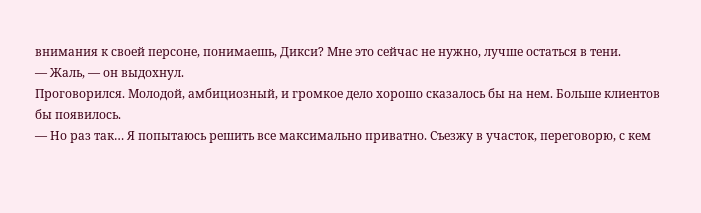внимания к своей персоне, понимаешь, Дикси? Мне это сейчас не нужно, лучше остаться в тени.
— Жаль, — он выдохнул.
Проговорился. Молодой, амбициозный, и громкое дело хорошо сказалось бы на нем. Больше клиентов бы появилось.
— Но раз так… Я попытаюсь решить все максимально приватно. Съезжу в участок, переговорю, с кем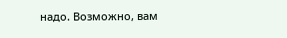надо. Возможно, вам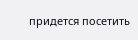придется посетить